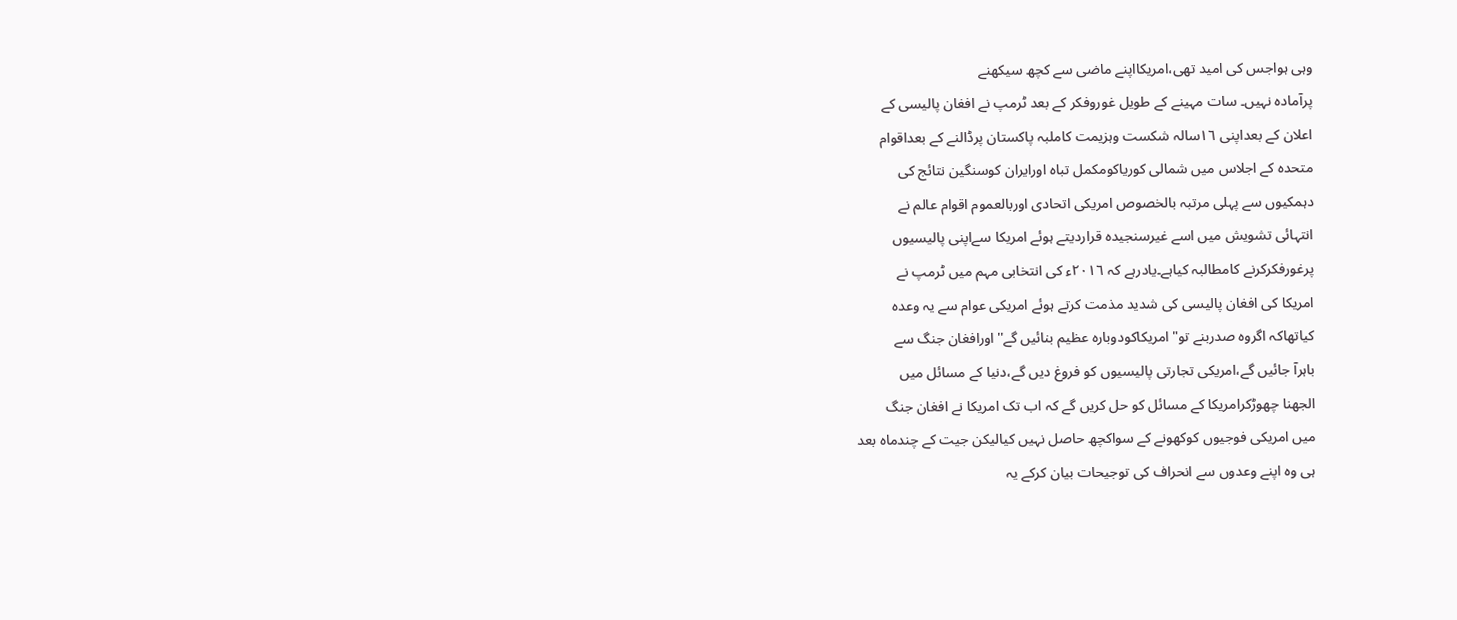وہی ہواجس کی امید تھی،امریکااپنے ماضی سے کچھ سیکھنے
پرآمادہ نہیں۔ سات مہینے کے طویل غوروفکر کے بعد ٹرمپ نے افغان پالیسی کے
اعلان کے بعداپنی ١٦سالہ شکست وہزیمت کاملبہ پاکستان پرڈالنے کے بعداقوام
متحدہ کے اجلاس میں شمالی کوریاکومکمل تباہ اورایران کوسنگین نتائج کی
دہمکیوں سے پہلی مرتبہ بالخصوص امریکی اتحادی اوربالعموم اقوام عالم نے
انتہائی تشویش میں اسے غیرسنجیدہ قراردیتے ہوئے امریکا سےاپنی پالیسیوں
پرغورفکرکرنے کامطالبہ کیاہے۔یادرہے کہ ٢٠١٦ء کی انتخابی مہم میں ٹرمپ نے
امریکا کی افغان پالیسی کی شدید مذمت کرتے ہوئے امریکی عوام سے یہ وعدہ
کیاتھاکہ اگروہ صدربنے تو"امریکاکودوبارہ عظیم بنائیں گے''اورافغان جنگ سے
باہرآ جائیں گے،امریکی تجارتی پالیسیوں کو فروغ دیں گے،دنیا کے مسائل میں
الجھنا چھوڑکرامریکا کے مسائل کو حل کریں گے کہ اب تک امریکا نے افغان جنگ
میں امریکی فوجیوں کوکھونے کے سواکچھ حاصل نہیں کیالیکن جیت کے چندماہ بعد
ہی وہ اپنے وعدوں سے انحراف کی توجیحات بیان کرکے یہ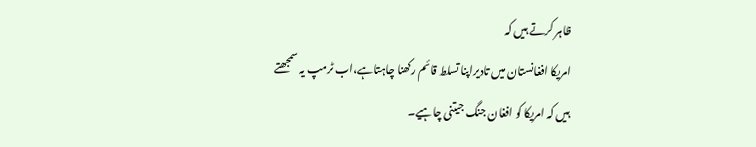ظاہر کرتے ہیں کہ
امریکا افغانستان میں تادیراپنا تسلط قائم رکھنا چاہتاہے،اب ٹرمپ یہ سمجھتے
ہیں کہ امریکا کو افغان جنگ جیتنی چاہیے۔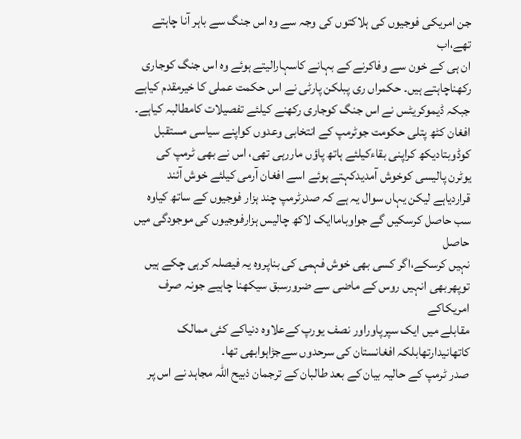جن امریکی فوجیوں کی ہلاکتوں کی وجہ سے وہ اس جنگ سے باہر آنا چاہتے تھے،اب
ان ہی کے خون سے وفاکرنے کے بہانے کاسہارالیتے ہوئے وہ اس جنگ کوجاری
رکھناچاہتے ہیں۔ حکمراں ری پبلکن پارٹی نے اس حکمت عملی کا خیرمقدم کیاہے
جبکہ ڈیموکریٹس نے اس جنگ کوجاری رکھنے کیلئے تفصیلات کامطالبہ کیاہے۔
افغان کٹھ پتلی حکومت جوٹرمپ کے انتخابی وعدوں کواپنے سیاسی مستقبل
کوڈوبتادیکھ کراپنی بقاءکیلئے ہاتھ پاؤں ماررہی تھی، اس نے بھی ٹرمپ کی
یوٹرن پالیسی کوخوش آمدیدکہتے ہوئے اسے افغان آرمی کیلئے خوش آئند
قراردیاہے لیکن یہاں سوال یہ ہے کہ صدرٹرمپ چند ہزار فوجیوں کے ساتھ کیاوہ
سب حاصل کرسکیں گے جواوباماایک لاکھ چالیس ہزارفوجیوں کی موجودگی میں حاصل
نہیں کرسکے،اگر کسی بھی خوش فہمی کی بناپروہ یہ فیصلہ کرہی چکے ہیں
توپھربھی انہیں روس کے ماضی سے ضرورسبق سیکھنا چاہیے جونہ صرف امریکاکے
مقابلے میں ایک سپرپاوراور نصف یورپ کےعلاوہ دنیاکے کئی ممالک
کاتھانیدارتھابلکہ افغانستان کی سرحدوں سےجڑاہوابھی تھا۔
صدر ٹرمپ کے حالیہ بیان کے بعد طالبان کے ترجمان ذبیح اللہ مجاہد نے اس پر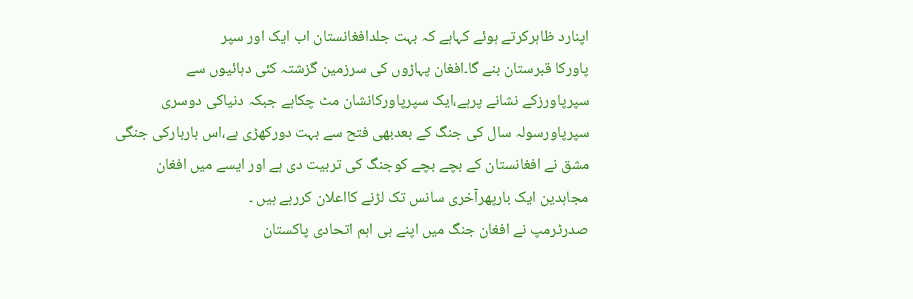اپنارد ظاہرکرتے ہوئے کہاہے کہ بہت جلدافغانستان اب ایک اور سپر
پاورکا قبرستان بنے گا۔افغان پہاڑوں کی سرزمین گزشتہ کئی دہائیوں سے
سپرپاورزکے نشانے پرہے،ایک سپرپاورکانشان مٹ چکاہے جبکہ دنیاکی دوسری
سپرپاورسولہ سال کی جنگ کے بعدبھی فتح سے بہت دورکھڑی ہے،اس باربارکی جنگی
مشق نے افغانستان کے بچے بچے کوجنگ کی تربیت دی ہے اور ایسے میں افغان
مجاہدین ایک بارپھرآخری سانس تک لڑنے کااعلان کررہے ہیں ۔
صدرٹرمپ نے افغان جنگ میں اپنے ہی اہم اتحادی پاکستان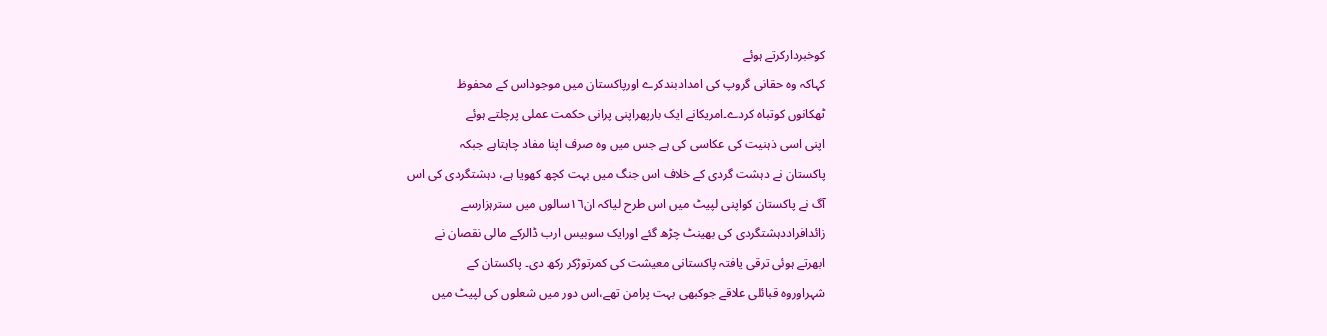کوخبردارکرتے ہوئے
کہاکہ وہ حقانی گروپ کی امدادبندکرے اورپاکستان میں موجوداس کے محفوظ
ٹھکانوں کوتباہ کردے۔امریکانے ایک بارپھراپنی پرانی حکمت عملی پرچلتے ہوئے
اپنی اسی ذہنیت کی عکاسی کی ہے جس میں وہ صرف اپنا مفاد چاہتاہے جبکہ
پاکستان نے دہشت گردی کے خلاف اس جنگ میں بہت کچھ کھویا ہے، دہشتگردی کی اس
آگ نے پاکستان کواپنی لپیٹ میں اس طرح لیاکہ ان١٦سالوں میں سترہزارسے
زائدافراددہشتگردی کی بھینٹ چڑھ گئے اورایک سوبیس ارب ڈالرکے مالی نقصان نے
ابھرتے ہوئی ترقی یافتہ پاکستانی معیشت کی کمرتوڑکر رکھ دی۔ پاکستان کے
شہراوروہ قبائلی علاقے جوکبھی بہت پرامن تھے،اس دور میں شعلوں کی لپیٹ میں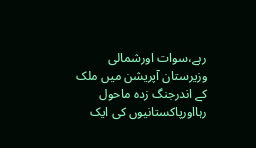رہے،سوات اورشمالی وزیرستان آپریشن میں ملک کے اندرجنگ زدہ ماحول
رہااورپاکستانیوں کی ایک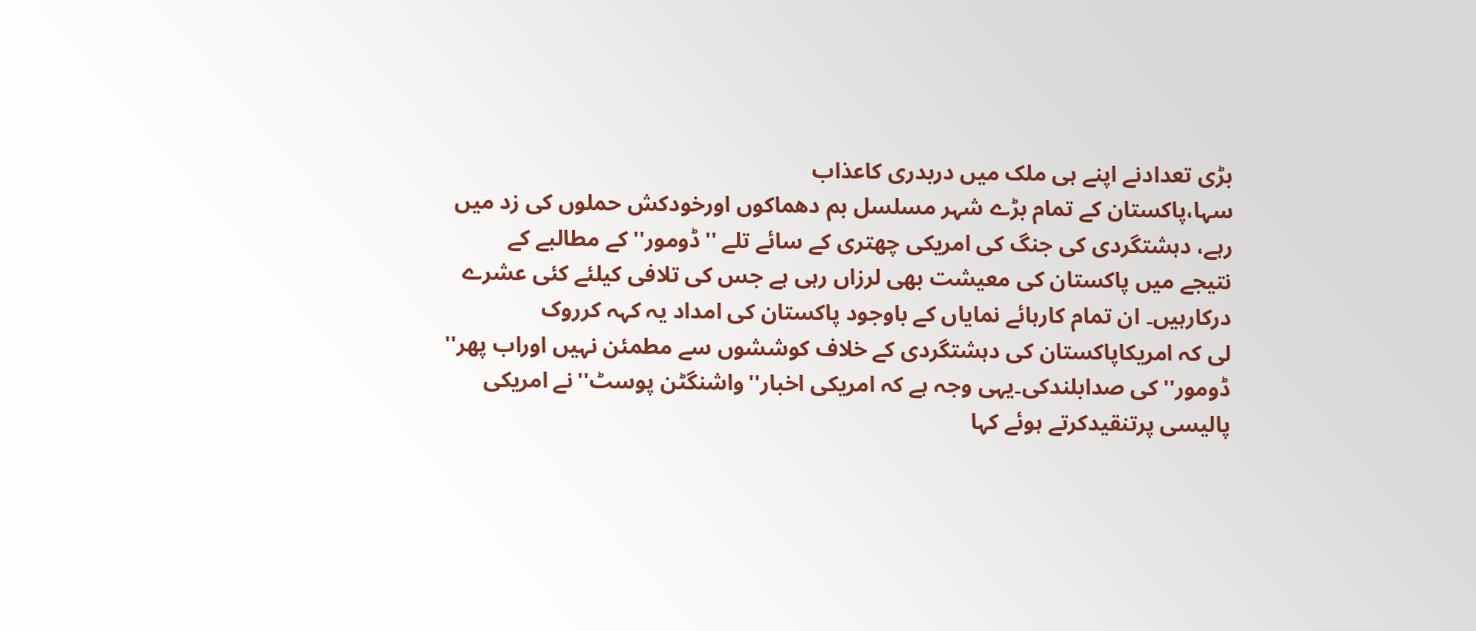بڑی تعدادنے اپنے ہی ملک میں دربدری کاعذاب
سہا،پاکستان کے تمام بڑے شہر مسلسل بم دھماکوں اورخودکش حملوں کی زد میں
رہے، دہشتگردی کی جنگ کی امریکی چھتری کے سائے تلے ''ڈومور''کے مطالبے کے
نتیجے میں پاکستان کی معیشت بھی لرزاں رہی ہے جس کی تلافی کیلئے کئی عشرے
درکارہیں۔ ان تمام کارہائے نمایاں کے باوجود پاکستان کی امداد یہ کہہ کرروک
لی کہ امریکاپاکستان کی دہشتگردی کے خلاف کوششوں سے مطمئن نہیں اوراب پھر''
ڈومور''کی صدابلندکی۔یہی وجہ ہے کہ امریکی اخبار''واشنگٹن پوسٹ''نے امریکی
پالیسی پرتنقیدکرتے ہوئے کہا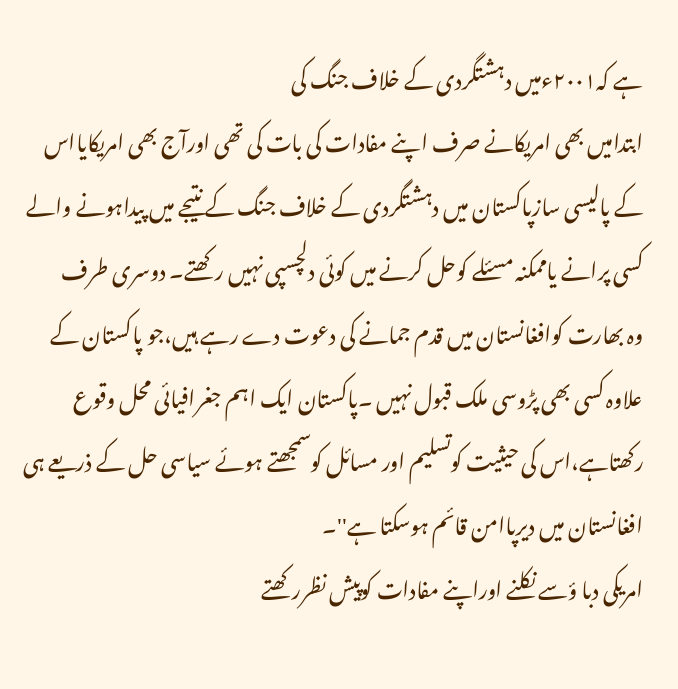ہے کہ۲۰۰۱ءمیں دہشتگردی کے خلاف جنگ کی
ابتدامیں بھی امریکانے صرف اپنے مفادات کی بات کی تھی اورآج بھی امریکایااس
کے پالیسی سازپاکستان میں دہشتگردی کے خلاف جنگ کے نتیجے میں پیداہونے والے
کسی پرانے یاممکنہ مسئلے کوحل کرنے میں کوئی دلچسپی نہیں رکھتے۔ دوسری طرف
وہ بھارت کوافغانستان میں قدم جمانے کی دعوت دے رہے ہیں،جو پاکستان کے
علاوہ کسی بھی پڑوسی ملک قبول نہیں ۔پاکستان ایک اہم جغرافیائی محل وقوع
رکھتاہے،اس کی حیثیت کوتسلیم اور مسائل کوسمجھتے ہوئے سیاسی حل کے ذریعے ہی
افغانستان میں دیرپاامن قائم ہوسکتا ہے''۔
امریکی دبا ؤسے نکلنے اوراپنے مفادات کوپیش نظررکھتے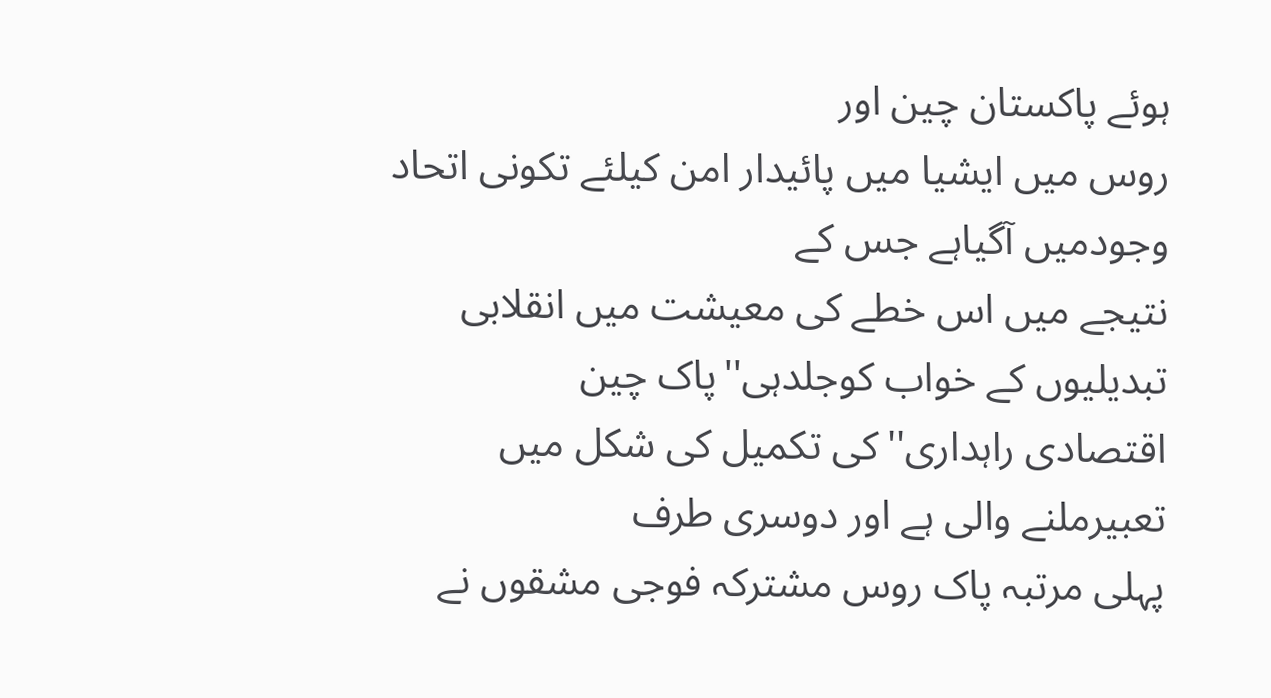ہوئے پاکستان چین اور
روس میں ایشیا میں پائیدار امن کیلئے تکونی اتحاد وجودمیں آگیاہے جس کے
نتیجے میں اس خطے کی معیشت میں انقلابی تبدیلیوں کے خواب کوجلدہی''پاک چین
اقتصادی راہداری''کی تکمیل کی شکل میں تعبیرملنے والی ہے اور دوسری طرف
پہلی مرتبہ پاک روس مشترکہ فوجی مشقوں نے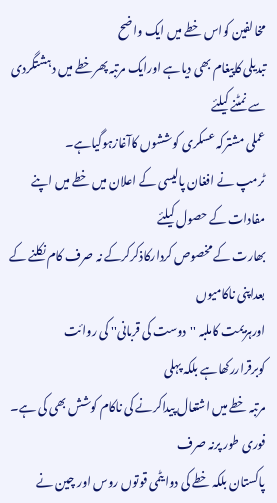مخالفین کواس خطے میں ایک واضح
تبدیلی کاپیغام بھی دیاہے اورایک مرتبہ پھرخطے میں دہشتگردی سے نمٹنے کیلئے
عملی مشترکہ عسکری کوششوں کاآغازہوگیاہے۔
ٹرمپ نے افغان پالیسی کے اعلان میں خطے میں اپنے مفادات کے حصول کیلئے
بھارت کے مخصوص کردارکاذکرکرکے نہ صرف کام نکلنے کے بعداپنی ناکامیوں
اورہزیمت کاملبہ ''دوست کی قربانی'' کی روائت کوبرقراررکھاہے بلکہ پہلی
مرتبہ خطے میں اشتعال پیداکرنے کی ناکام کوشش بھی کی ہے۔ فوری طور پرنہ صرف
پاکستان بلکہ خطے کی دوایٹمی قوتوں روس اور چین نے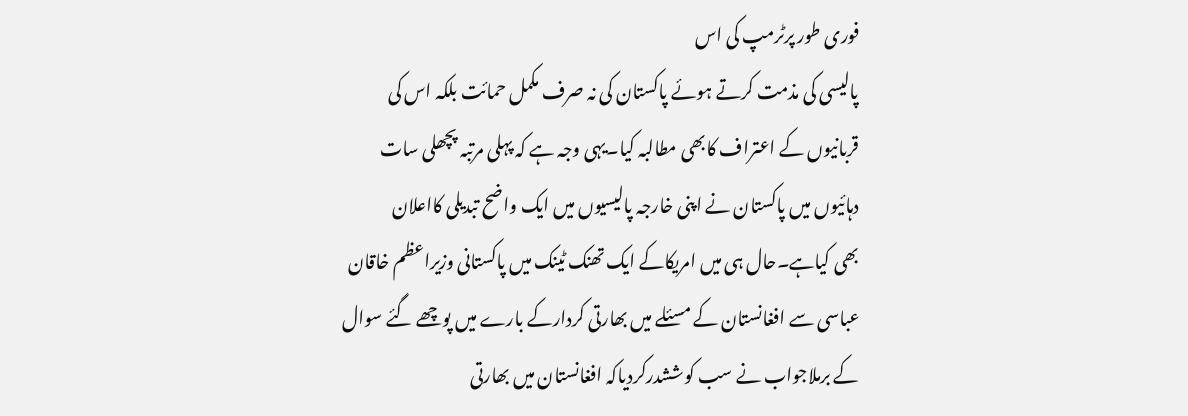فوری طور پرٹرمپ کی اس
پالیسی کی مذمت کرتے ہوئے پاکستان کی نہ صرف مکمل حمائت بلکہ اس کی
قربانیوں کے اعتراف کابھی مطالبہ کیا۔یہی وجہ ہے کہ پہلی مرتبہ پچھلی سات
دہائیوں میں پاکستان نے اپنی خارجہ پالیسیوں میں ایک واضح تبدیلی کااعلان
بھی کیاہے۔حال ہی میں امریکاکے ایک تھنک ٹینک میں پاکستانی وزیراعظم خاقان
عباسی سے افغانستان کے مسئلے میں بھارتی کردارکے بارے میں پوچھے گئے سوال
کے برملاجواب نے سب کوششدرکردیاکہ افغانستان میں بھارتی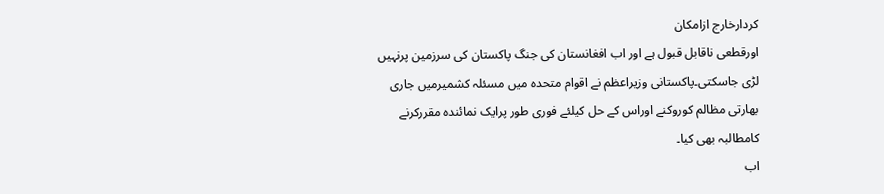کردارخارج ازامکان
اورقطعی ناقابل قبول ہے اور اب افغانستان کی جنگ پاکستان کی سرزمین پرنہیں
لڑی جاسکتی۔پاکستانی وزیراعظم نے اقوام متحدہ میں مسئلہ کشمیرمیں جاری
بھارتی مظالم کوروکنے اوراس کے حل کیلئے فوری طور پرایک نمائندہ مقررکرنے
کامطالبہ بھی کیا۔
اب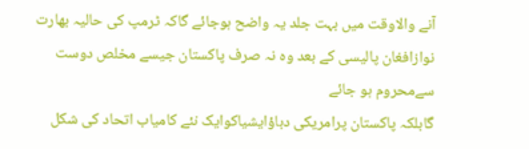آنے والاوقت میں بہت جلد یہ واضح ہوجائے گاکہ ٹرمپ کی حالیہ بھارت
نوازافغان پالیسی کے بعد وہ نہ صرف پاکستان جیسے مخلص دوست سےمحروم ہو جائے
گابلکہ پاکستان پرامریکی دباؤایشیاکوایک نئے کامیاب اتحاد کی شکل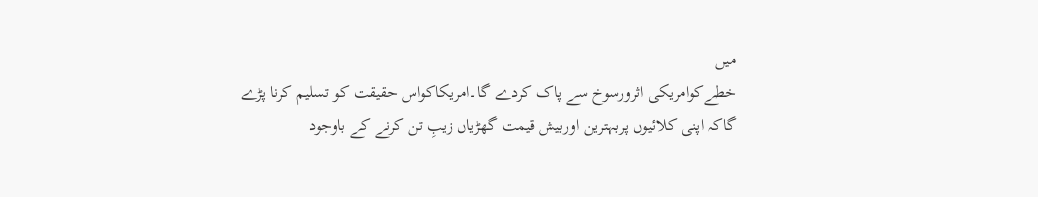میں
خطےکوامریکی اثرورسوخ سے پاک کردے گا۔امریکاکواس حقیقت کو تسلیم کرنا پڑے
گاکہ اپنی کلائیوں پربہترین اوربیش قیمت گھڑیاں زیبِ تن کرنے کے باوجود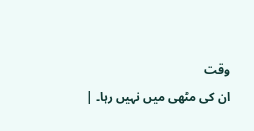وقت
ان کی مٹھی میں نہیں رہا۔ |